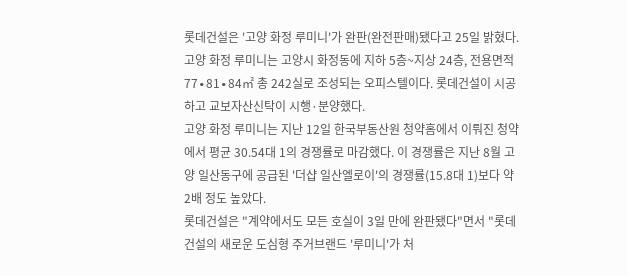롯데건설은 '고양 화정 루미니'가 완판(완전판매)됐다고 25일 밝혔다.
고양 화정 루미니는 고양시 화정동에 지하 5층~지상 24층, 전용면적 77∙81∙84㎡ 총 242실로 조성되는 오피스텔이다. 롯데건설이 시공하고 교보자산신탁이 시행·분양했다.
고양 화정 루미니는 지난 12일 한국부동산원 청약홈에서 이뤄진 청약에서 평균 30.54대 1의 경쟁률로 마감했다. 이 경쟁률은 지난 8월 고양 일산동구에 공급된 '더샵 일산엘로이'의 경쟁률(15.8대 1)보다 약 2배 정도 높았다.
롯데건설은 "계약에서도 모든 호실이 3일 만에 완판됐다"면서 "롯데건설의 새로운 도심형 주거브랜드 '루미니'가 처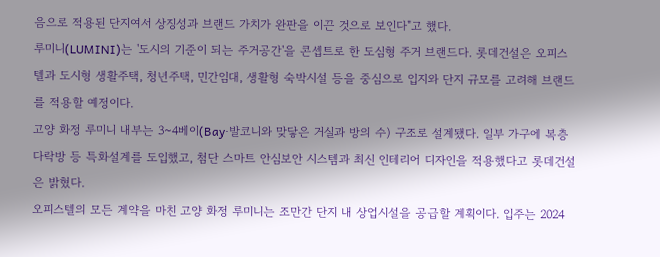음으로 적용된 단지여서 상징성과 브랜드 가치가 완판을 이끈 것으로 보인다"고 했다.
루미니(LUMINI)는 '도시의 기준이 되는 주거공간'을 콘셉트로 한 도심형 주거 브랜드다. 롯데건설은 오피스텔과 도시형 생활주택, 청년주택, 민간임대, 생활형 숙박시설 등을 중심으로 입지와 단지 규모를 고려해 브랜드를 적용할 예정이다.
고양 화정 루미니 내부는 3~4베이(Bay·발코니와 맞닿은 거실과 방의 수) 구조로 설계됐다. 일부 가구에 복층 다락방 등 특화설계를 도입했고, 첨단 스마트 안심보안 시스템과 최신 인테리어 디자인을 적용했다고 롯데건설은 밝혔다.
오피스텔의 모든 계약을 마친 고양 화정 루미니는 조만간 단지 내 상업시설을 공급할 계획이다. 입주는 2024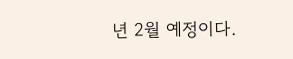년 2월 예정이다.